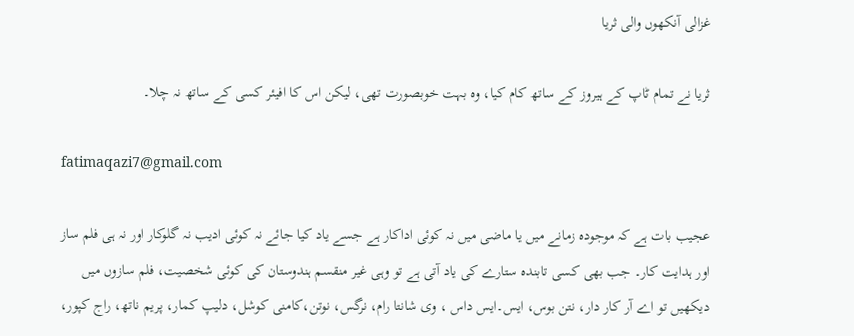غزالی آنکھوں والی ثریا

ثریا نے تمام ٹاپ کے ہیروز کے ساتھ کام کیا، وہ بہت خوبصورت تھی، لیکن اس کا افیئر کسی کے ساتھ نہ چلا۔

fatimaqazi7@gmail.com

عجیب بات ہے کہ موجودہ زمانے میں یا ماضی میں نہ کوئی اداکار ہے جسے یاد کیا جائے نہ کوئی ادیب نہ گلوکار اور نہ ہی فلم ساز اور ہدایت کار۔ جب بھی کسی تابندہ ستارے کی یاد آتی ہے تو وہی غیر منقسم ہندوستان کی کوئی شخصیت، فلم سازوں میں دیکھیں تو اے آر کار دار، نتن بوس، ایس۔ایس داس ، وی شانتا رام، نرگس، نوتن،کامنی کوشل، دلیپ کمار، پریم ناتھ، راج کپور،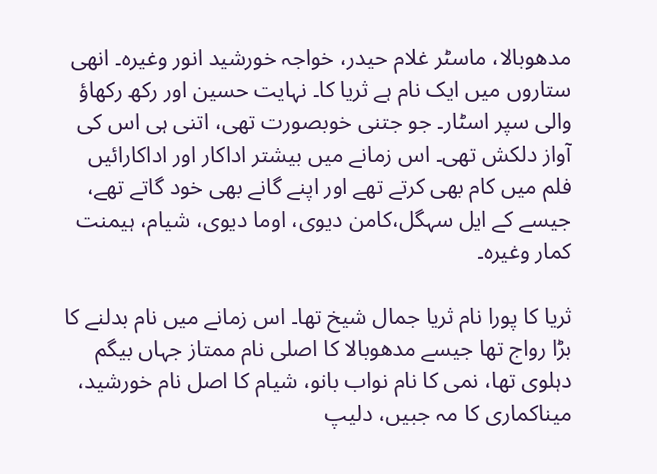مدھوبالا، ماسٹر غلام حیدر، خواجہ خورشید انور وغیرہ۔ انھی ستاروں میں ایک نام ہے ثریا کا۔ نہایت حسین اور رکھ رکھاؤ والی سپر اسٹار۔ جو جتنی خوبصورت تھی، اتنی ہی اس کی آواز دلکش تھی۔ اس زمانے میں بیشتر اداکار اور اداکارائیں فلم میں کام بھی کرتے تھے اور اپنے گانے بھی خود گاتے تھے، جیسے کے ایل سہگل،کامن دیوی، اوما دیوی، شیام، ہیمنت کمار وغیرہ۔

ثریا کا پورا نام ثریا جمال شیخ تھا۔ اس زمانے میں نام بدلنے کا بڑا رواج تھا جیسے مدھوبالا کا اصلی نام ممتاز جہاں بیگم دہلوی تھا، نمی کا نام نواب بانو، شیام کا اصل نام خورشید، میناکماری کا مہ جبیں، دلیپ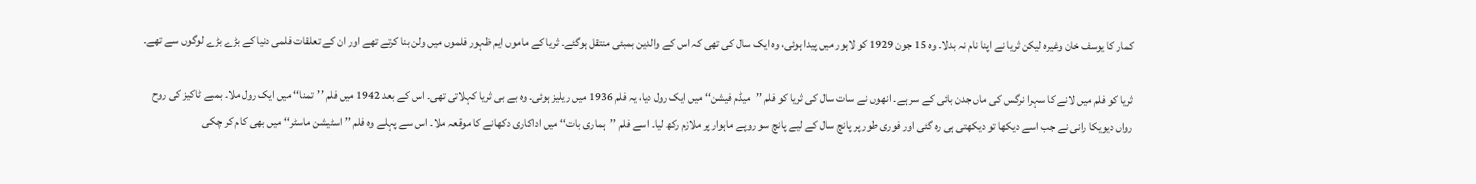کمار کا یوسف خان وغیرہ لیکن ثریا نے اپنا نام نہ بدلا۔ وہ 15 جون 1929 کو لاہور میں پیدا ہوئی، وہ ایک سال کی تھی کہ اس کے والدین بمبئی منتقل ہوگئے۔ ثریا کے ماموں ایم ظہور فلموں میں ولن بنا کرتے تھے اور ان کے تعلقات فلمی دنیا کے بڑے بڑے لوگوں سے تھے۔

ثریا کو فلم میں لانے کا سہرا نرگس کی ماں جدن بائی کے سر ہے۔ انھوں نے سات سال کی ثریا کو فلم ’’میڈم فیشن‘‘ میں ایک رول دیا، یہ فلم 1936 میں ریلیز ہوئی۔ وہ بے بی ثریا کہلاتی تھی۔ اس کے بعد 1942 میں فلم ’’تمنا‘‘ میں ایک رول ملا۔ بمبے ٹاکیز کی روح رواں دیویکا رانی نے جب اسے دیکھا تو دیکھتی ہی رہ گئی اور فوری طور پر پانچ سال کے لیے پانچ سو روپے ماہوار پر ملازم رکھ لیا۔ اسے فلم ’’ہماری بات‘‘ میں اداکاری دکھانے کا موقعہ ملا۔ اس سے پہلے وہ فلم ’’ اسٹیشن ماسٹر‘‘ میں بھی کام کر چکی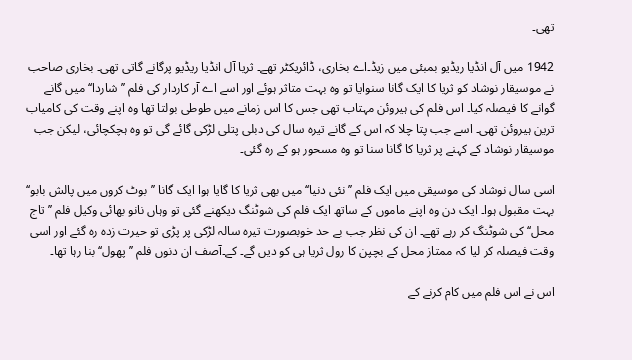تھی۔

1942 میں آل انڈیا ریڈیو بمبئی میں زیڈ۔اے بخاری، ڈائریکٹر تھے۔ ثریا آل انڈیا ریڈیو پرگانے گاتی تھی۔ بخاری صاحب نے موسیقار نوشاد کو ثریا کا ایک گانا سنوایا تو وہ بہت متاثر ہوئے اور اسے اے آر کاردار کی فلم ’’شاردا‘‘ میں گانے گوانے کا فیصلہ کیا۔ اس فلم کی ہیروئن مہتاب تھی جس کا اس زمانے میں طوطی بولتا تھا وہ اپنے وقت کی کامیاب ترین ہیروئن تھی۔ اسے جب پتا چلا کہ اس کے گانے تیرہ سال کی دبلی پتلی لڑکی گائے گی تو وہ ہچکچائی، لیکن جب موسیقار نوشاد کے کہنے پر ثریا کا گانا سنا تو وہ مسحور ہو کے رہ گئی۔

اسی سال نوشاد کی موسیقی میں ایک فلم ’’نئی دنیا‘‘ میں بھی ثریا کا گایا ہوا ایک گانا ’’بوٹ کروں میں پالش بابو‘‘ بہت مقبول ہوا۔ ایک دن وہ اپنے ماموں کے ساتھ ایک فلم کی شوٹنگ دیکھنے گئی تو وہاں نانو بھائی وکیل فلم ’’ تاج محل‘‘ کی شوٹنگ کر رہے تھے۔ ان کی نظر جب بے حد خوبصورت تیرہ سالہ لڑکی پر پڑی تو حیرت زدہ رہ گئے اور اسی وقت فیصلہ کر لیا کہ ممتاز محل کے بچپن کا رول ثریا ہی کو دیں گے۔ کے۔آصف ان دنوں فلم ’’پھول‘‘ بنا رہا تھا۔

اس نے اس فلم میں کام کرنے کے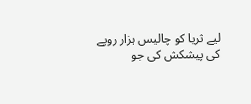لیے ثریا کو چالیس ہزار روپے کی پیشکش کی جو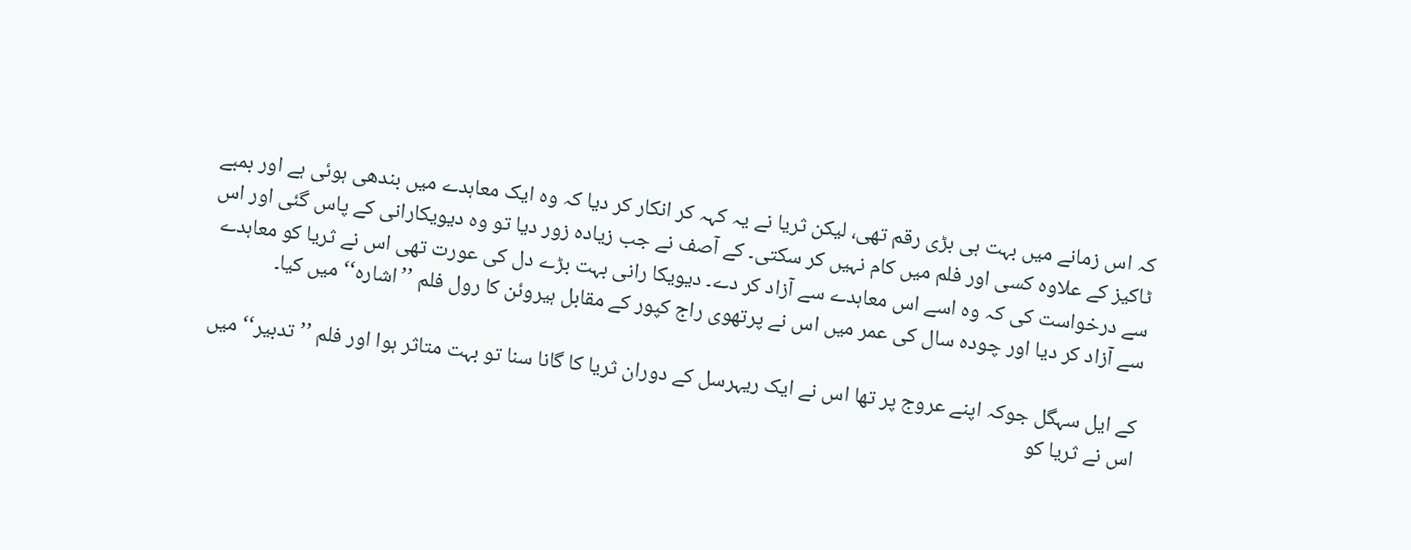کہ اس زمانے میں بہت ہی بڑی رقم تھی، لیکن ثریا نے یہ کہہ کر انکار کر دیا کہ وہ ایک معاہدے میں بندھی ہوئی ہے اور بمبے ٹاکیز کے علاوہ کسی اور فلم میں کام نہیں کر سکتی۔ کے آصف نے جب زیادہ زور دیا تو وہ دیویکارانی کے پاس گئی اور اس سے درخواست کی کہ وہ اسے اس معاہدے سے آزاد کر دے۔ دیویکا رانی بہت بڑے دل کی عورت تھی اس نے ثریا کو معاہدے سے آزاد کر دیا اور چودہ سال کی عمر میں اس نے پرتھوی راج کپور کے مقابل ہیروئن کا رول فلم ’’اشارہ‘‘ میں کیا۔

کے ایل سہگل جوکہ اپنے عروج پر تھا اس نے ایک ریہرسل کے دوران ثریا کا گانا سنا تو بہت متاثر ہوا اور فلم ’’تدبیر‘‘ میں اس نے ثریا کو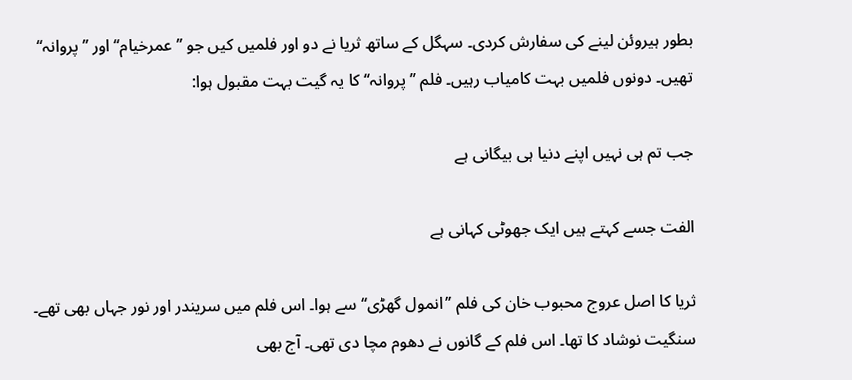بطور ہیروئن لینے کی سفارش کردی۔ سہگل کے ساتھ ثریا نے دو اور فلمیں کیں جو ’’عمرخیام‘‘ اور ’’پروانہ‘‘ تھیں۔ دونوں فلمیں بہت کامیاب رہیں۔ فلم ’’پروانہ‘‘ کا یہ گیت بہت مقبول ہوا:

جب تم ہی نہیں اپنے دنیا ہی بیگانی ہے

الفت جسے کہتے ہیں ایک جھوٹی کہانی ہے

ثریا کا اصل عروج محبوب خان کی فلم ’’انمول گھڑی‘‘ سے ہوا۔ اس فلم میں سریندر اور نور جہاں بھی تھے۔ سنگیت نوشاد کا تھا۔ اس فلم کے گانوں نے دھوم مچا دی تھی۔ آج بھی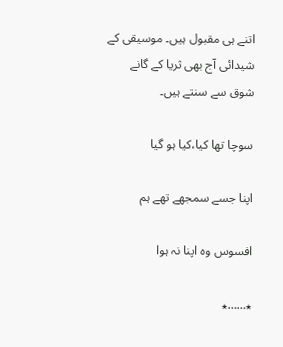اتنے ہی مقبول ہیں۔ موسیقی کے شیدائی آج بھی ثریا کے گانے شوق سے سنتے ہیں۔

سوچا تھا کیا،کیا ہو گیا

اپنا جسے سمجھے تھے ہم

افسوس وہ اپنا نہ ہوا

٭……٭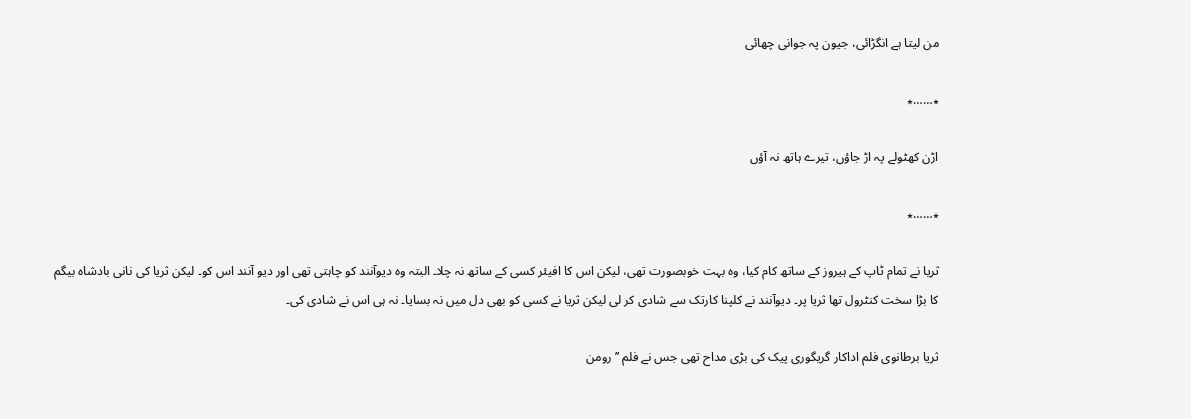من لیتا ہے انگڑائی، جیون پہ جوانی چھائی

٭……٭

اڑن کھٹولے پہ اڑ جاؤں، تیرے ہاتھ نہ آؤں

٭……٭

ثریا نے تمام ٹاپ کے ہیروز کے ساتھ کام کیا، وہ بہت خوبصورت تھی، لیکن اس کا افیئر کسی کے ساتھ نہ چلا۔ البتہ وہ دیوآنند کو چاہتی تھی اور دیو آنند اس کو۔ لیکن ثریا کی نانی بادشاہ بیگم کا بڑا سخت کنٹرول تھا ثریا پر۔ دیوآنند نے کلپنا کارتک سے شادی کر لی لیکن ثریا نے کسی کو بھی دل میں نہ بسایا۔ نہ ہی اس نے شادی کی۔

ثریا برطانوی فلم اداکار گریگوری پیک کی بڑی مداح تھی جس نے فلم ’’رومن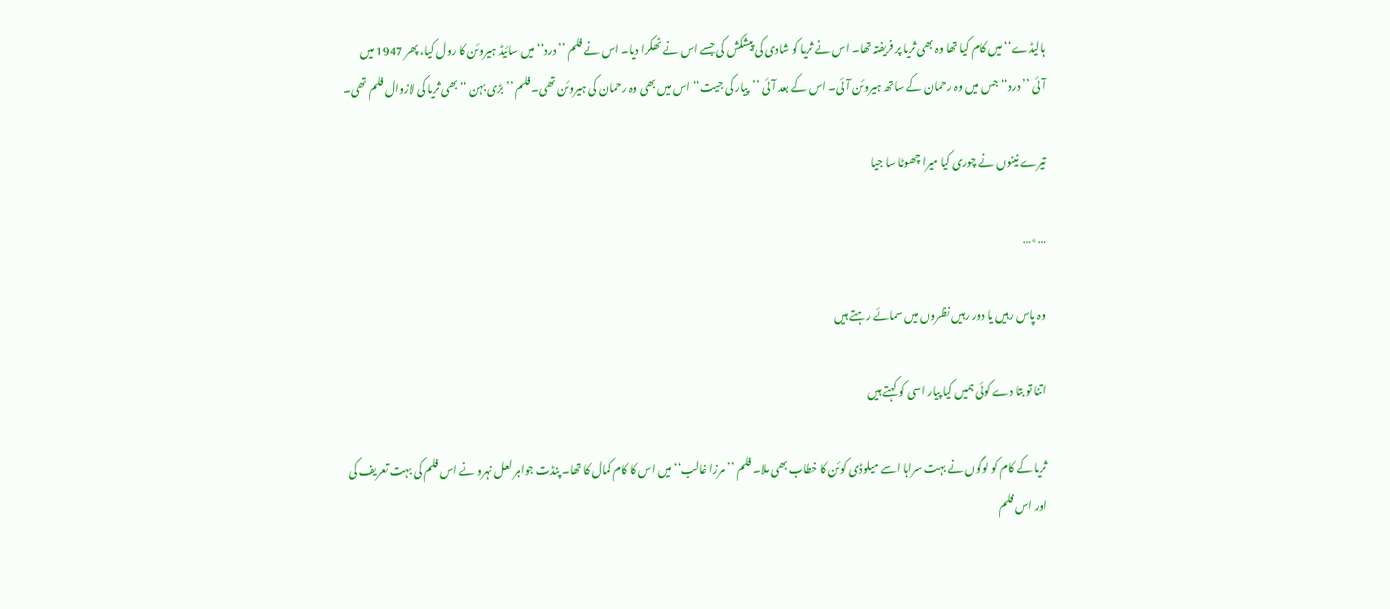ہالیڈے‘‘ میں کام کیا تھا وہ بھی ثریا پر فریفتہ تھا۔ اس نے ثریا کو شادی کی پیشکش کی جسے اس نے ٹھکرا دیا۔ اس نے فلم ’’درد‘‘ میں سائیڈ ہیروئن کا رول کیا، پھر 1947 میں آئی ’’درد‘‘ جس میں وہ رحمان کے ساتھ ہیروئن آئی۔ اس کے بعد آئی ’’پیار کی جیت‘‘ اس میں بھی وہ رحمان کی ہیروئن تھی۔ فلم ’’ بڑی بہن ‘‘ بھی ثریا کی لازوال فلم تھی۔

تیرے نینوں نے چوری کیا میرا چھوٹا سا جیا

…٭…

وہ پاس رہیں یا دور رہیں نظروں میں سمائے رہتے ہیں

اتنا تو بتا دے کوئی ہمیں کیا پیار اسی کو کہتے ہیں

ثریا کے کام کو لوگوں نے بہت سراہا اسے میلوڈی کوئن کا خطاب بھی ملا۔ فلم ’’مرزا غالب‘‘ میں اس کا کام کمال کا تھا۔ پنڈت جواہر لعل نہرو نے اس فلم کی بہت تعریف کی اور اس فلم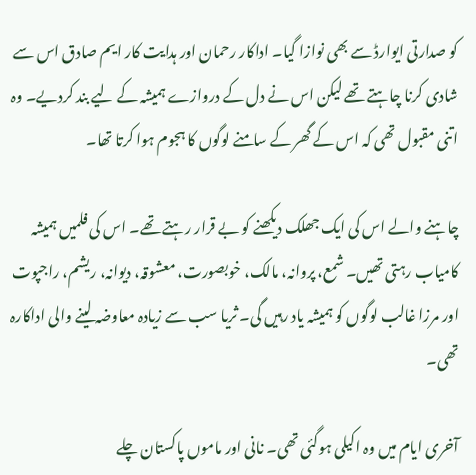کو صدارتی ایوارڈ سے بھی نوازا گیا۔ اداکار رحمان اور ہدایت کار ایم صادق اس سے شادی کرنا چاہتے تھے لیکن اس نے دل کے دروازے ہمیشہ کے لیے بند کردیے۔ وہ اتنی مقبول تھی کہ اس کے گھر کے سامنے لوگوں کا ہجوم ہوا کرتا تھا۔

چاہنے والے اس کی ایک جھلک دیکھنے کو بے قرار رہتے تھے۔ اس کی فلمیں ہمیشہ کامیاب رہتی تھیں۔ شمع، پروانہ، مالک، خوبصورت، معشوقہ، دیوانہ، ریشم، راجپوت اور مرزا غالب لوگوں کو ہمیشہ یاد رہیں گی۔ ثریا سب سے زیادہ معاوضہ لینے والی اداکارہ تھی۔

آخری ایام میں وہ اکیلی ہوگئی تھی۔ نانی اور ماموں پاکستان چلے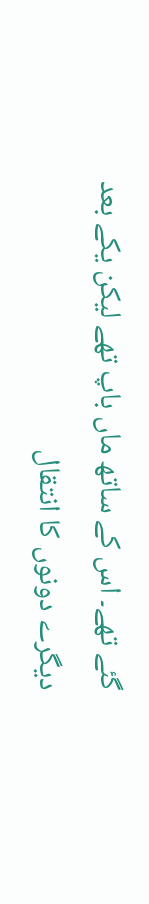گئے تھے۔ اس کے ساتھ ماں باپ تھے لیکن یکے بعد دیگرے دونوں کا انتقال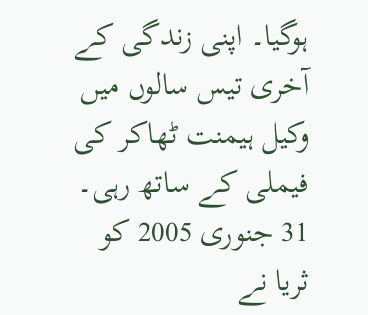ہوگیا۔ اپنی زندگی کے آخری تیس سالوں میں وکیل ہیمنت ٹھاکر کی فیملی کے ساتھ رہی۔ 31 جنوری 2005 کو ثریا نے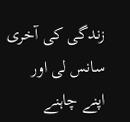زندگی کی آخری سانس لی اور اپنے چاہنے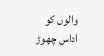والوں کو اداس چھوڑ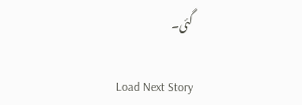گئی۔

Load Next Story